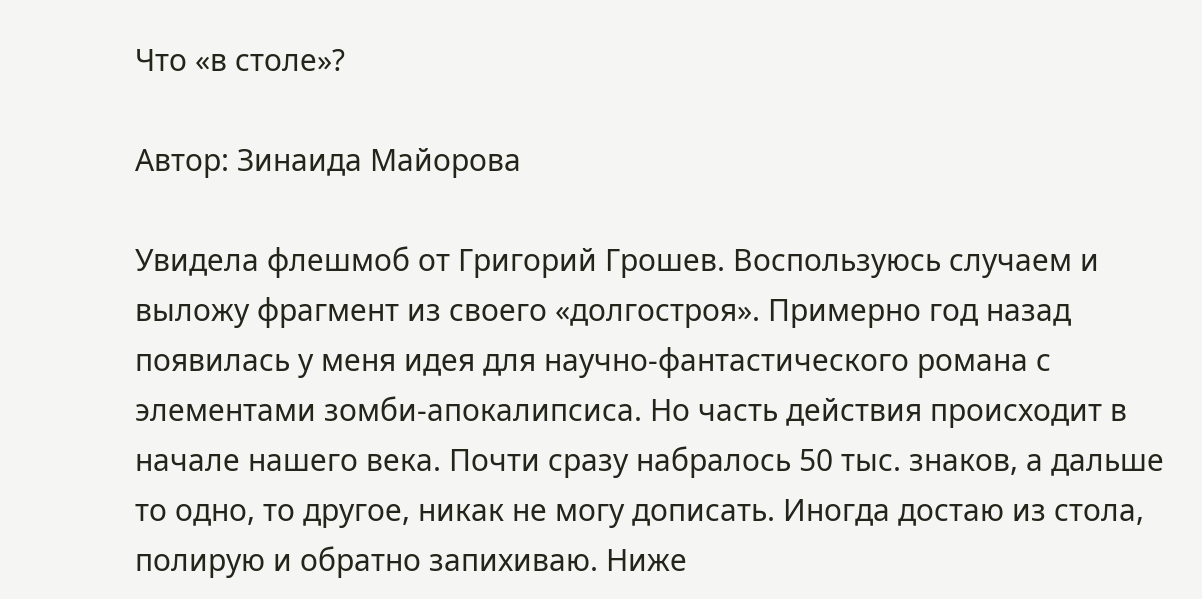Что «в столе»?

Автор: Зинаида Майорова

Увидела флешмоб от Григорий Грошев. Воспользуюсь случаем и выложу фрагмент из своего «долгостроя». Примерно год назад появилась у меня идея для научно-фантастического романа с элементами зомби-апокалипсиса. Но часть действия происходит в начале нашего века. Почти сразу набралось 50 тыс. знаков, а дальше то одно, то другое, никак не могу дописать. Иногда достаю из стола, полирую и обратно запихиваю. Ниже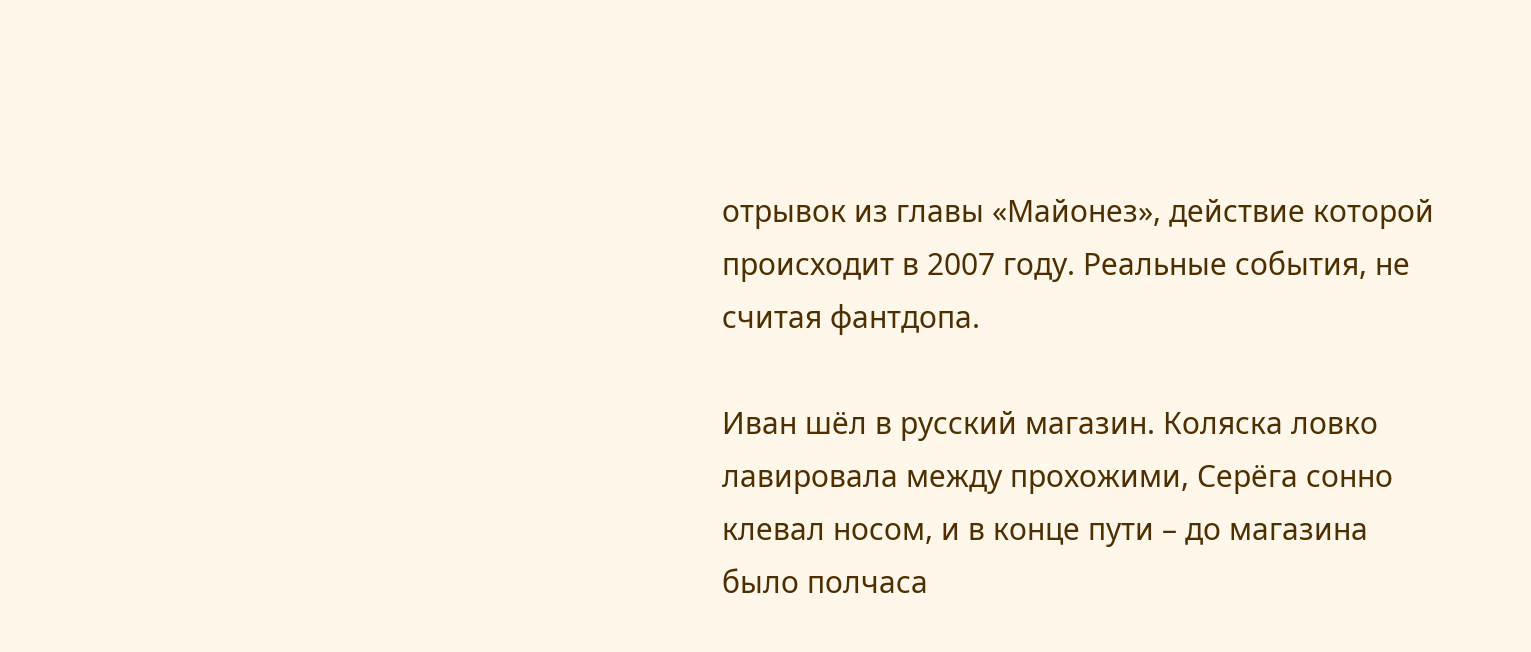отрывок из главы «Майонез», действие которой происходит в 2007 году. Реальные события, не считая фантдопа.

Иван шёл в русский магазин. Коляска ловко лавировала между прохожими, Серёга сонно клевал носом, и в конце пути – до магазина было полчаса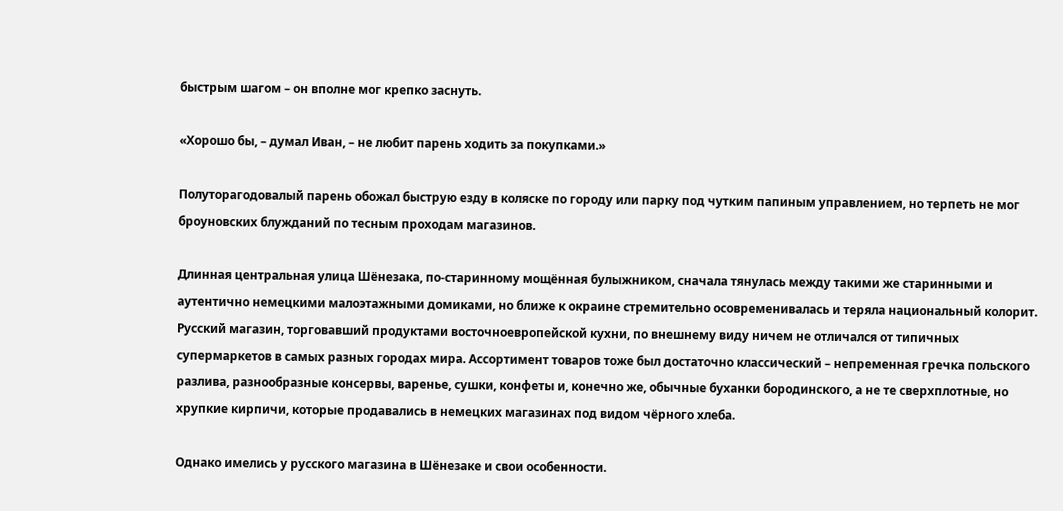быстрым шагом – он вполне мог крепко заснуть.

«Хорошо бы, – думал Иван, – не любит парень ходить за покупками.»

Полуторагодовалый парень обожал быструю езду в коляске по городу или парку под чутким папиным управлением, но терпеть не мог броуновских блужданий по тесным проходам магазинов.

Длинная центральная улица Шёнезака, по-старинному мощённая булыжником, сначала тянулась между такими же старинными и аутентично немецкими малоэтажными домиками, но ближе к окраине стремительно осовременивалась и теряла национальный колорит. Русский магазин, торговавший продуктами восточноевропейской кухни, по внешнему виду ничем не отличался от типичных супермаркетов в самых разных городах мира. Ассортимент товаров тоже был достаточно классический – непременная гречка польского разлива, разнообразные консервы, варенье, сушки, конфеты и, конечно же, обычные буханки бородинского, а не те сверхплотные, но хрупкие кирпичи, которые продавались в немецких магазинах под видом чёрного хлеба.

Однако имелись у русского магазина в Шёнезаке и свои особенности.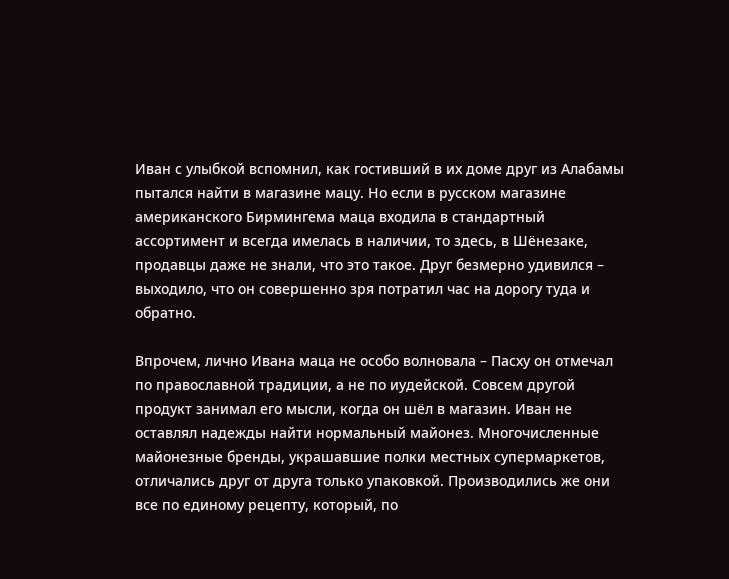Иван с улыбкой вспомнил, как гостивший в их доме друг из Алабамы пытался найти в магазине мацу. Но если в русском магазине американского Бирмингема маца входила в стандартный ассортимент и всегда имелась в наличии, то здесь, в Шёнезаке, продавцы даже не знали, что это такое. Друг безмерно удивился – выходило, что он совершенно зря потратил час на дорогу туда и обратно.

Впрочем, лично Ивана маца не особо волновала – Пасху он отмечал по православной традиции, а не по иудейской. Совсем другой продукт занимал его мысли, когда он шёл в магазин. Иван не оставлял надежды найти нормальный майонез. Многочисленные майонезные бренды, украшавшие полки местных супермаркетов, отличались друг от друга только упаковкой. Производились же они все по единому рецепту, который, по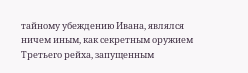тайному убеждению Ивана, являлся ничем иным, как секретным оружием Третьего рейха, запущенным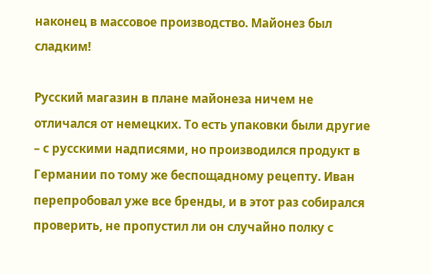наконец в массовое производство. Майонез был сладким!

Русский магазин в плане майонеза ничем не отличался от немецких. То есть упаковки были другие – с русскими надписями, но производился продукт в Германии по тому же беспощадному рецепту. Иван перепробовал уже все бренды, и в этот раз собирался проверить, не пропустил ли он случайно полку с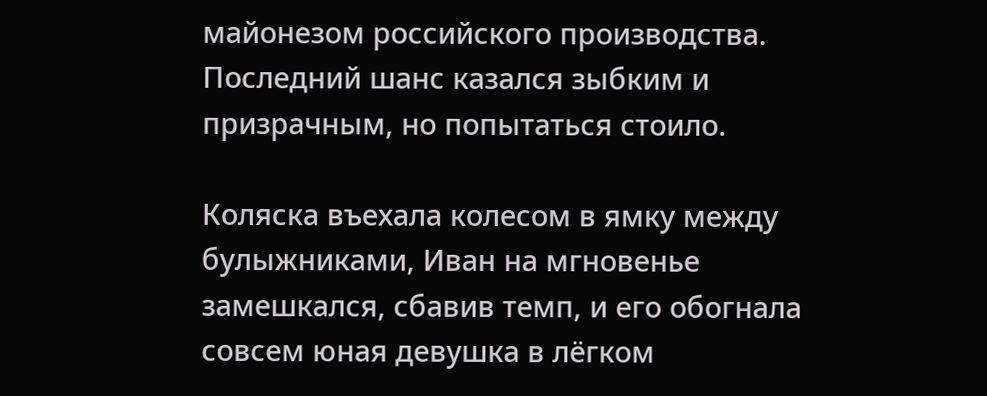майонезом российского производства. Последний шанс казался зыбким и призрачным, но попытаться стоило.

Коляска въехала колесом в ямку между булыжниками, Иван на мгновенье замешкался, сбавив темп, и его обогнала совсем юная девушка в лёгком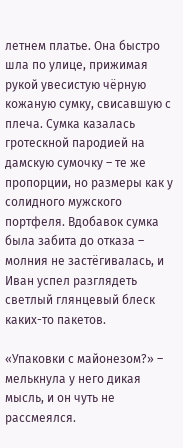летнем платье. Она быстро шла по улице, прижимая рукой увесистую чёрную кожаную сумку, свисавшую с плеча. Сумка казалась гротескной пародией на дамскую сумочку – те же пропорции, но размеры как у солидного мужского портфеля. Вдобавок сумка была забита до отказа – молния не застёгивалась, и Иван успел разглядеть светлый глянцевый блеск каких-то пакетов.

«Упаковки с майонезом?» – мелькнула у него дикая мысль, и он чуть не рассмеялся.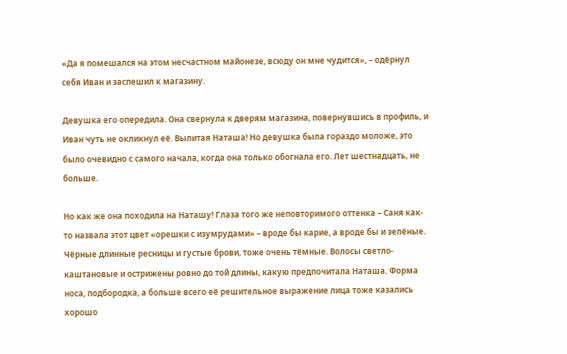«Да я помешался на этом несчастном майонезе, всюду он мне чудится», – одёрнул себя Иван и заспешил к магазину.

Девушка его опередила. Она свернула к дверям магазина, повернувшись в профиль, и Иван чуть не окликнул её. Вылитая Наташа! Но девушка была гораздо моложе, это было очевидно с самого начала, когда она только обогнала его. Лет шестнадцать, не больше.

Но как же она походила на Наташу! Глаза того же неповторимого оттенка – Саня как-то назвала этот цвет «орешки с изумрудами» – вроде бы карие, а вроде бы и зелёные. Чёрные длинные ресницы и густые брови, тоже очень тёмные. Волосы светло-каштановые и острижены ровно до той длины, какую предпочитала Наташа. Форма носа, подбородка, а больше всего её решительное выражение лица тоже казались хорошо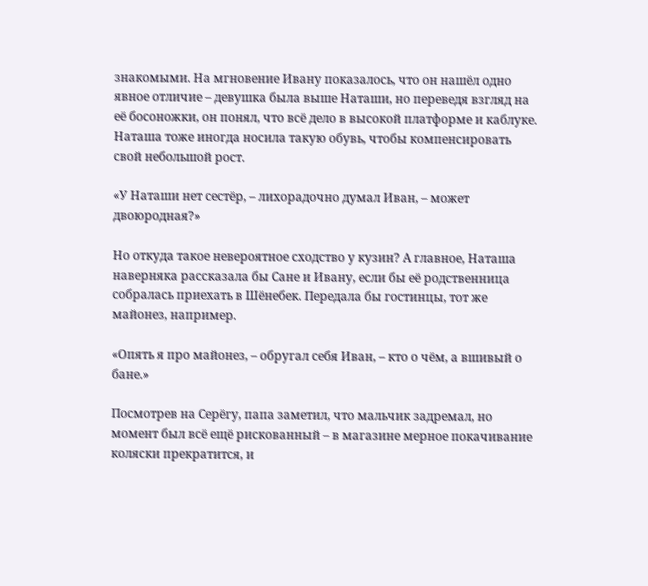знакомыми. На мгновение Ивану показалось, что он нашёл одно явное отличие – девушка была выше Наташи, но переведя взгляд на её босоножки, он понял, что всё дело в высокой платформе и каблуке. Наташа тоже иногда носила такую обувь, чтобы компенсировать свой небольшой рост.

«У Наташи нет сестёр, – лихорадочно думал Иван, – может двоюродная?»

Но откуда такое невероятное сходство у кузин? А главное, Наташа наверняка рассказала бы Сане и Ивану, если бы её родственница собралась приехать в Шёнебек. Передала бы гостинцы, тот же майонез, например.

«Опять я про майонез, – обругал себя Иван, – кто о чём, а вшивый о бане.»

Посмотрев на Серёгу, папа заметил, что мальчик задремал, но момент был всё ещё рискованный – в магазине мерное покачивание коляски прекратится, и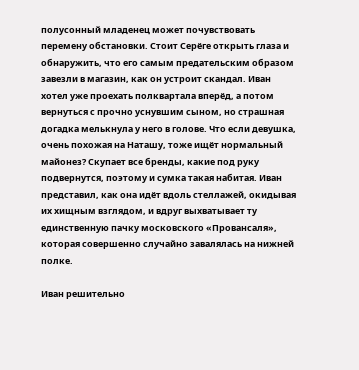полусонный младенец может почувствовать перемену обстановки. Стоит Серёге открыть глаза и обнаружить, что его самым предательским образом завезли в магазин, как он устроит скандал. Иван хотел уже проехать полквартала вперёд, а потом вернуться с прочно уснувшим сыном, но страшная догадка мелькнула у него в голове. Что если девушка, очень похожая на Наташу, тоже ищёт нормальный майонез? Скупает все бренды, какие под руку подвернутся, поэтому и сумка такая набитая. Иван представил, как она идёт вдоль стеллажей, окидывая их хищным взглядом, и вдруг выхватывает ту единственную пачку московского «Провансаля», которая совершенно случайно завалялась на нижней полке.

Иван решительно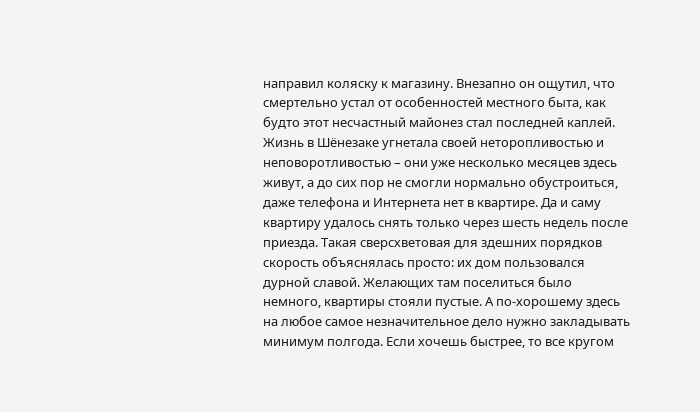направил коляску к магазину. Внезапно он ощутил, что смертельно устал от особенностей местного быта, как будто этот несчастный майонез стал последней каплей. Жизнь в Шёнезаке угнетала своей неторопливостью и неповоротливостью – они уже несколько месяцев здесь живут, а до сих пор не смогли нормально обустроиться, даже телефона и Интернета нет в квартире. Да и саму квартиру удалось снять только через шесть недель после приезда. Такая сверсхветовая для здешних порядков скорость объяснялась просто: их дом пользовался дурной славой. Желающих там поселиться было немного, квартиры стояли пустые. А по-хорошему здесь на любое самое незначительное дело нужно закладывать минимум полгода. Если хочешь быстрее, то все кругом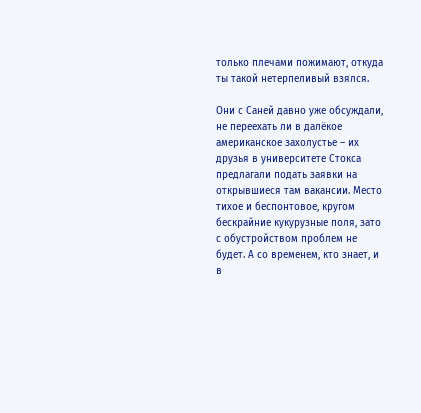только плечами пожимают, откуда ты такой нетерпеливый взялся.

Они с Саней давно уже обсуждали, не переехать ли в далёкое американское захолустье – их друзья в университете Стокса предлагали подать заявки на открывшиеся там вакансии. Место тихое и беспонтовое, кругом бескрайние кукурузные поля, зато с обустройством проблем не будет. А со временем, кто знает, и в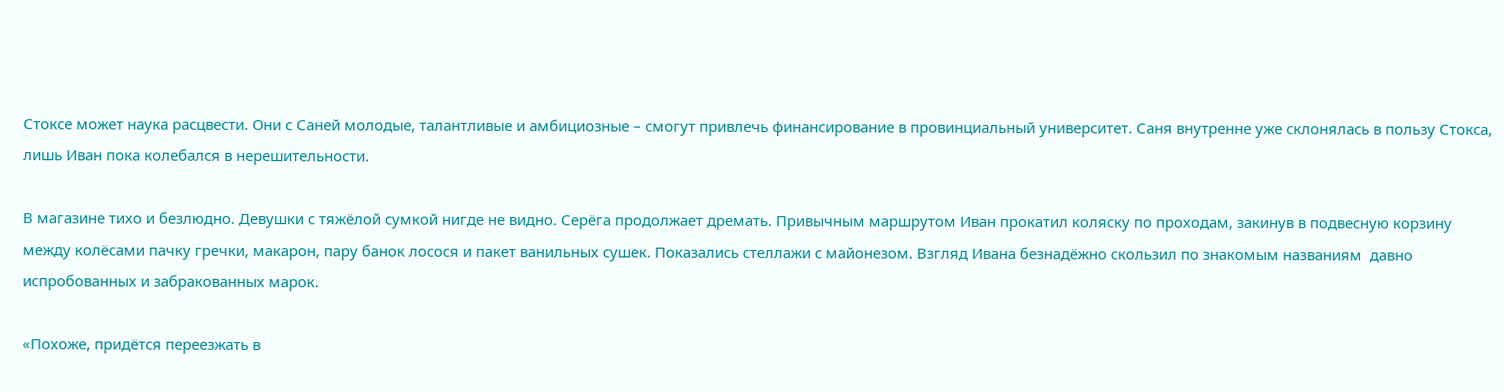Стоксе может наука расцвести. Они с Саней молодые, талантливые и амбициозные – смогут привлечь финансирование в провинциальный университет. Саня внутренне уже склонялась в пользу Стокса, лишь Иван пока колебался в нерешительности.

В магазине тихо и безлюдно. Девушки с тяжёлой сумкой нигде не видно. Серёга продолжает дремать. Привычным маршрутом Иван прокатил коляску по проходам, закинув в подвесную корзину между колёсами пачку гречки, макарон, пару банок лосося и пакет ванильных сушек. Показались стеллажи с майонезом. Взгляд Ивана безнадёжно скользил по знакомым названиям  давно испробованных и забракованных марок.

«Похоже, придётся переезжать в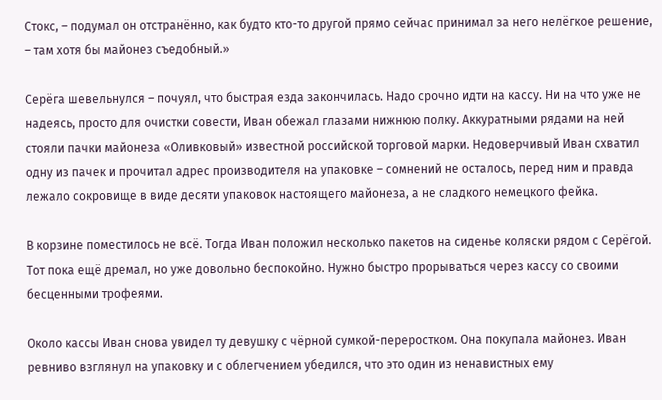Стокс, – подумал он отстранённо, как будто кто-то другой прямо сейчас принимал за него нелёгкое решение, – там хотя бы майонез съедобный.»

Серёга шевельнулся – почуял, что быстрая езда закончилась. Надо срочно идти на кассу. Ни на что уже не надеясь, просто для очистки совести, Иван обежал глазами нижнюю полку. Аккуратными рядами на ней стояли пачки майонеза «Оливковый» известной российской торговой марки. Недоверчивый Иван схватил одну из пачек и прочитал адрес производителя на упаковке – сомнений не осталось, перед ним и правда лежало сокровище в виде десяти упаковок настоящего майонеза, а не сладкого немецкого фейка.

В корзине поместилось не всё. Тогда Иван положил несколько пакетов на сиденье коляски рядом с Серёгой. Тот пока ещё дремал, но уже довольно беспокойно. Нужно быстро прорываться через кассу со своими бесценными трофеями.

Около кассы Иван снова увидел ту девушку с чёрной сумкой-переростком. Она покупала майонез. Иван ревниво взглянул на упаковку и с облегчением убедился, что это один из ненавистных ему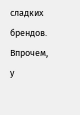сладких брендов. Впрочем, у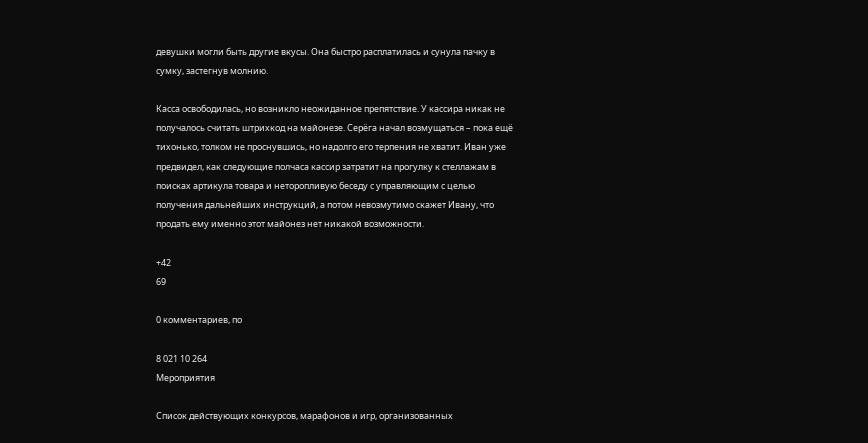девушки могли быть другие вкусы. Она быстро расплатилась и сунула пачку в сумку, застегнув молнию.

Касса освободилась, но возникло неожиданное препятствие. У кассира никак не получалось считать штрихкод на майонезе. Серёга начал возмущаться – пока ещё тихонько, толком не проснувшись, но надолго его терпения не хватит. Иван уже предвидел, как следующие полчаса кассир затратит на прогулку к стеллажам в поисках артикула товара и неторопливую беседу с управляющим с целью получения дальнейших инструкций, а потом невозмутимо скажет Ивану, что продать ему именно этот майонез нет никакой возможности.

+42
69

0 комментариев, по

8 021 10 264
Мероприятия

Список действующих конкурсов, марафонов и игр, организованных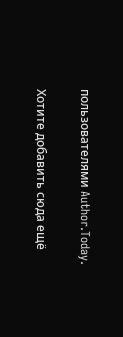пользователями Author.Today.

Хотите добавить сюда ещё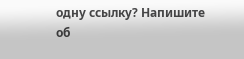одну ссылку? Напишите об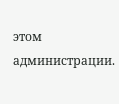этом администрации.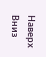Наверх Вниз